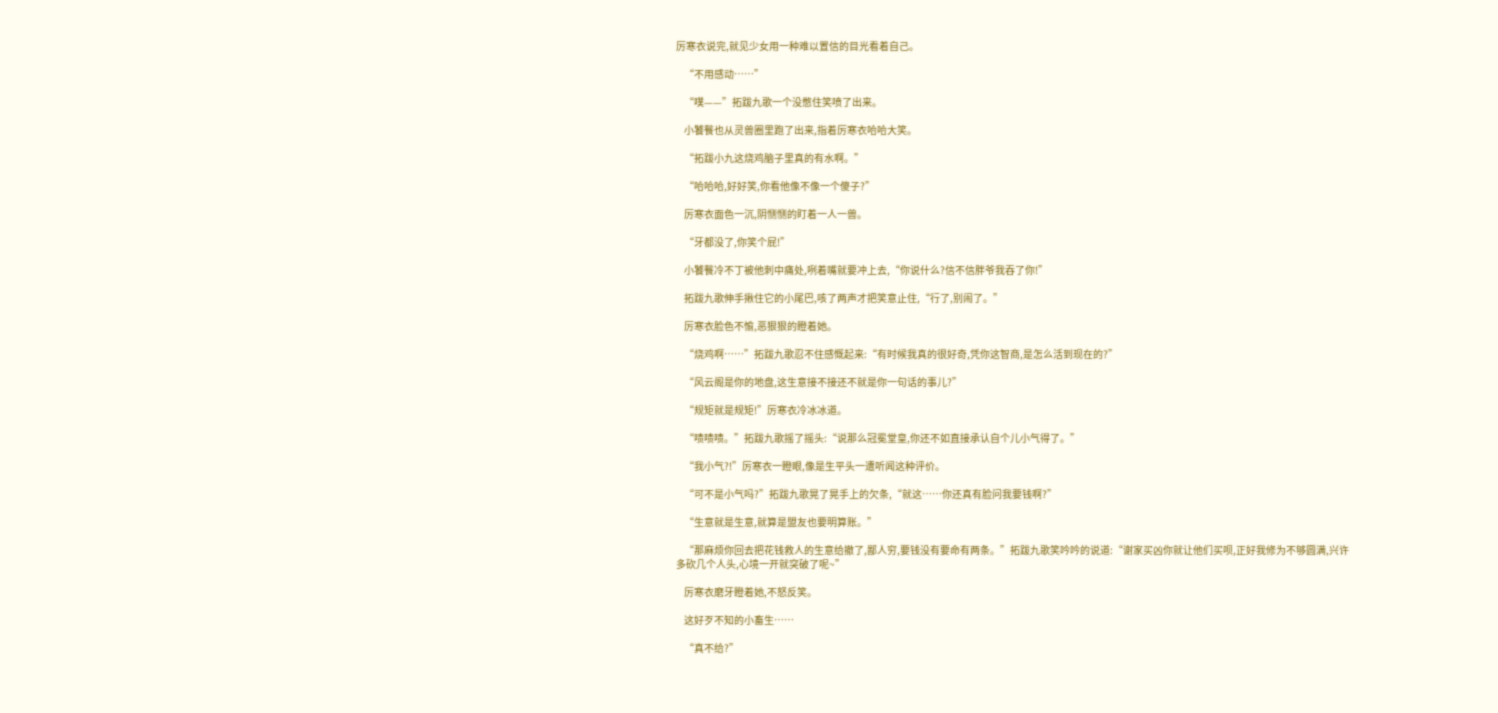厉寒衣说完,就见少女用一种难以置信的目光看着自己。

    “不用感动……”

    “噗——”拓跋九歌一个没憋住笑喷了出来。

    小饕餮也从灵兽圈里跑了出来,指着厉寒衣哈哈大笑。

    “拓跋小九这烧鸡脑子里真的有水啊。”

    “哈哈哈,好好笑,你看他像不像一个傻子?”

    厉寒衣面色一沉,阴恻恻的盯着一人一兽。

    “牙都没了,你笑个屁!”

    小饕餮冷不丁被他刺中痛处,咧着嘴就要冲上去,“你说什么?信不信胖爷我吞了你!”

    拓跋九歌伸手揪住它的小尾巴,咳了两声才把笑意止住,“行了,别闹了。”

    厉寒衣脸色不愉,恶狠狠的瞪着她。

    “烧鸡啊……”拓跋九歌忍不住感慨起来:“有时候我真的很好奇,凭你这智商,是怎么活到现在的?”

    “风云阁是你的地盘,这生意接不接还不就是你一句话的事儿?”

    “规矩就是规矩!”厉寒衣冷冰冰道。

    “啧啧啧。”拓跋九歌摇了摇头:“说那么冠冕堂皇,你还不如直接承认自个儿小气得了。”

    “我小气?!”厉寒衣一瞪眼,像是生平头一遭听闻这种评价。

    “可不是小气吗?”拓跋九歌晃了晃手上的欠条,“就这……你还真有脸问我要钱啊?”

    “生意就是生意,就算是盟友也要明算账。”

    “那麻烦你回去把花钱救人的生意给撤了,鄙人穷,要钱没有要命有两条。”拓跋九歌笑吟吟的说道:“谢家买凶你就让他们买呗,正好我修为不够圆满,兴许多砍几个人头,心境一开就突破了呢~”

    厉寒衣磨牙瞪着她,不怒反笑。

    这好歹不知的小畜生……

    “真不给?”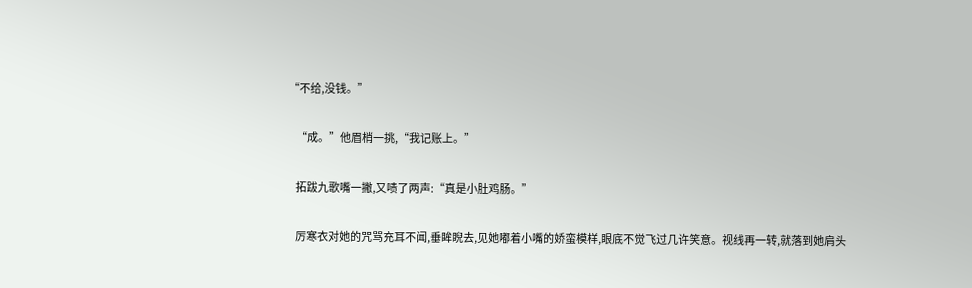“不给,没钱。”

    “成。”他眉梢一挑,“我记账上。”

    拓跋九歌嘴一撇,又啧了两声:“真是小肚鸡肠。”

    厉寒衣对她的咒骂充耳不闻,垂眸睨去,见她嘟着小嘴的娇蛮模样,眼底不觉飞过几许笑意。视线再一转,就落到她肩头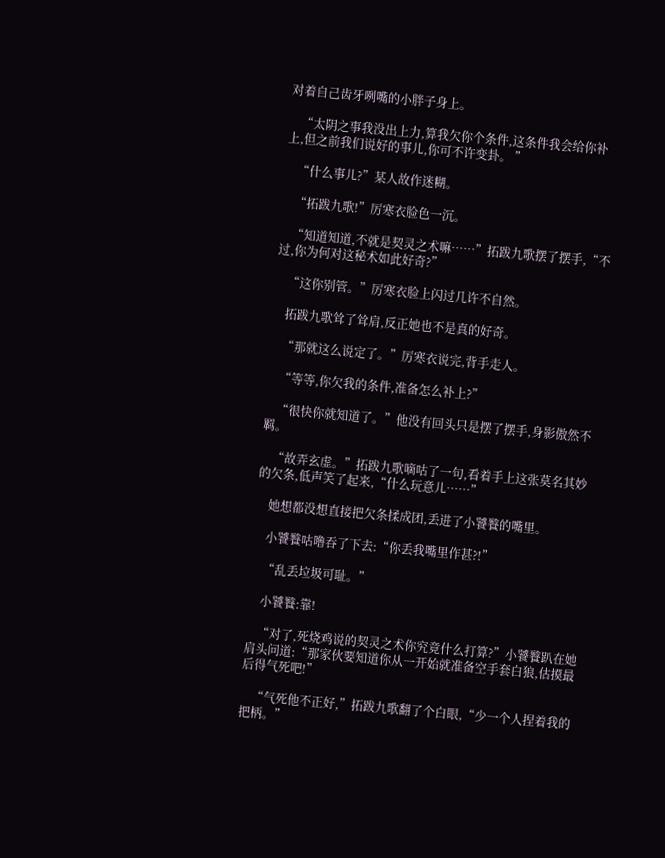对着自己齿牙咧嘴的小胖子身上。

    “太阴之事我没出上力,算我欠你个条件,这条件我会给你补上,但之前我们说好的事儿,你可不许变卦。 ”

    “什么事儿?”某人故作迷糊。

    “拓跋九歌!”厉寒衣脸色一沉。

    “知道知道,不就是契灵之术嘛……”拓跋九歌摆了摆手,“不过,你为何对这秘术如此好奇?”

    “这你别管。”厉寒衣脸上闪过几许不自然。

    拓跋九歌耸了耸肩,反正她也不是真的好奇。

    “那就这么说定了。”厉寒衣说完,背手走人。

    “等等,你欠我的条件,准备怎么补上?”

    “很快你就知道了。”他没有回头只是摆了摆手,身影傲然不羁。

    “故弄玄虚。”拓跋九歌嘀咕了一句,看着手上这张莫名其妙的欠条,低声笑了起来,“什么玩意儿……”

    她想都没想直接把欠条揉成团,丢进了小饕餮的嘴里。

    小饕餮咕噜吞了下去:“你丢我嘴里作甚?!”

    “乱丢垃圾可耻。”

    小饕餮:靠!

    “对了,死烧鸡说的契灵之术你究竟什么打算?”小饕餮趴在她肩头问道:“那家伙要知道你从一开始就准备空手套白狼,估摸最后得气死吧!”

    “气死他不正好,”拓跋九歌翻了个白眼,“少一个人捏着我的把柄。”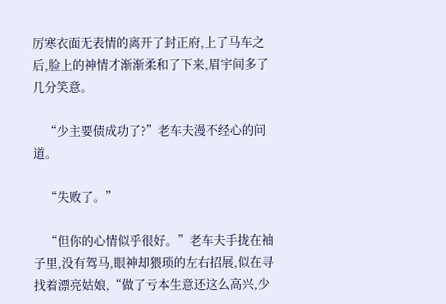厉寒衣面无表情的离开了封正府,上了马车之后,脸上的神情才渐渐柔和了下来,眉宇间多了几分笑意。

    “少主要债成功了?”老车夫漫不经心的问道。

    “失败了。”

    “但你的心情似乎很好。”老车夫手拢在袖子里,没有驾马,眼神却猥琐的左右招展,似在寻找着漂亮姑娘,“做了亏本生意还这么高兴,少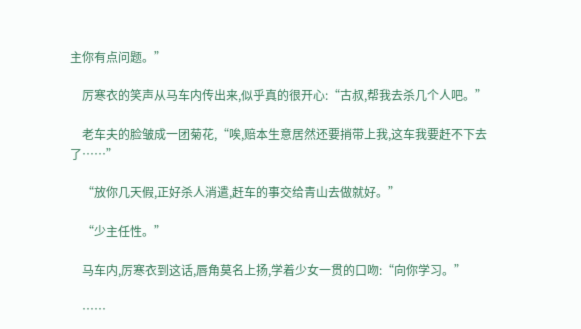主你有点问题。”

    厉寒衣的笑声从马车内传出来,似乎真的很开心:“古叔,帮我去杀几个人吧。”

    老车夫的脸皱成一团菊花,“唉,赔本生意居然还要捎带上我,这车我要赶不下去了……”

    “放你几天假,正好杀人消遣,赶车的事交给青山去做就好。”

    “少主任性。”

    马车内,厉寒衣到这话,唇角莫名上扬,学着少女一贯的口吻:“向你学习。”

    ……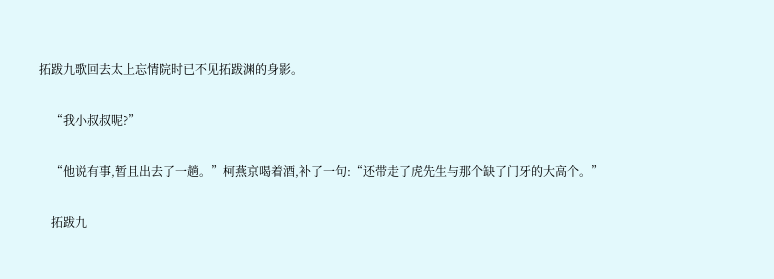拓跋九歌回去太上忘情院时已不见拓跋渊的身影。

    “我小叔叔呢?”

    “他说有事,暂且出去了一趟。”柯燕京喝着酒,补了一句:“还带走了虎先生与那个缺了门牙的大高个。”

    拓跋九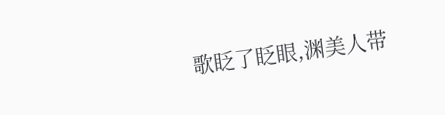歌眨了眨眼,渊美人带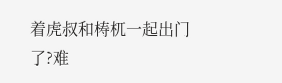着虎叔和梼杌一起出门了?难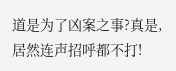道是为了凶案之事?真是,居然连声招呼都不打!